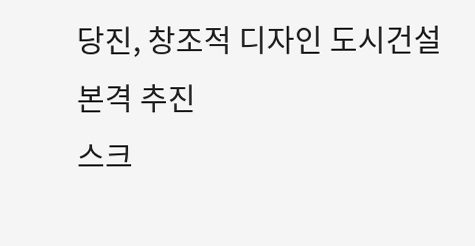당진, 창조적 디자인 도시건설 본격 추진
스크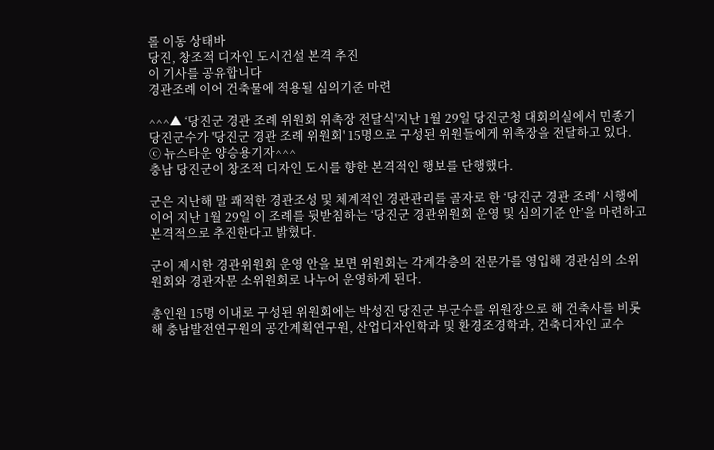롤 이동 상태바
당진, 창조적 디자인 도시건설 본격 추진
이 기사를 공유합니다
경관조례 이어 건축물에 적용될 심의기준 마련

^^^▲ ‘당진군 경관 조례 위원회 위촉장 전달식'지난 1월 29일 당진군청 대회의실에서 민종기 당진군수가 '당진군 경관 조례 위원회' 15명으로 구성된 위원들에게 위촉장을 전달하고 있다.
ⓒ 뉴스타운 양승용기자^^^
충남 당진군이 창조적 디자인 도시를 향한 본격적인 행보를 단행했다.

군은 지난해 말 쾌적한 경관조성 및 체계적인 경관관리를 골자로 한 ‘당진군 경관 조례’ 시행에 이어 지난 1월 29일 이 조례를 뒷받침하는 ‘당진군 경관위원회 운영 및 심의기준 안’을 마련하고 본격적으로 추진한다고 밝혔다.

군이 제시한 경관위원회 운영 안을 보면 위원회는 각계각층의 전문가를 영입해 경관심의 소위원회와 경관자문 소위원회로 나누어 운영하게 된다.

총인원 15명 이내로 구성된 위원회에는 박성진 당진군 부군수를 위원장으로 해 건축사를 비롯해 충남발전연구원의 공간계획연구원, 산업디자인학과 및 환경조경학과, 건축디자인 교수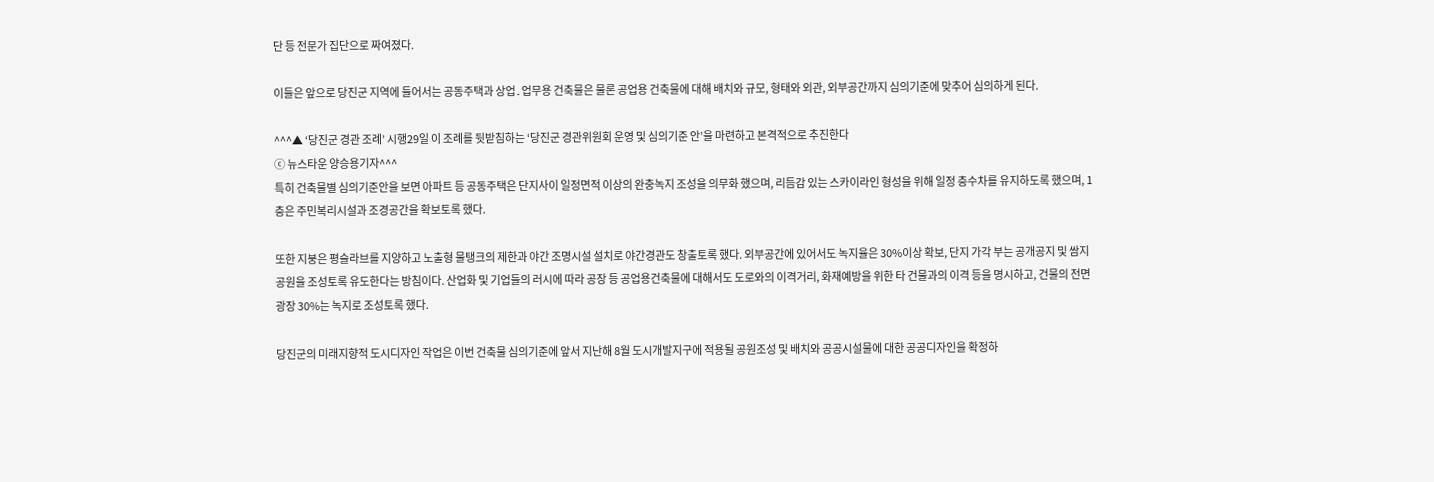단 등 전문가 집단으로 짜여졌다.

이들은 앞으로 당진군 지역에 들어서는 공동주택과 상업․업무용 건축물은 물론 공업용 건축물에 대해 배치와 규모, 형태와 외관, 외부공간까지 심의기준에 맞추어 심의하게 된다.

^^^▲ ‘당진군 경관 조례’ 시행29일 이 조례를 뒷받침하는 ‘당진군 경관위원회 운영 및 심의기준 안’을 마련하고 본격적으로 추진한다
ⓒ 뉴스타운 양승용기자^^^
특히 건축물별 심의기준안을 보면 아파트 등 공동주택은 단지사이 일정면적 이상의 완충녹지 조성을 의무화 했으며, 리듬감 있는 스카이라인 형성을 위해 일정 층수차를 유지하도록 했으며, 1층은 주민복리시설과 조경공간을 확보토록 했다.

또한 지붕은 평슬라브를 지양하고 노출형 물탱크의 제한과 야간 조명시설 설치로 야간경관도 창출토록 했다. 외부공간에 있어서도 녹지율은 30%이상 확보, 단지 가각 부는 공개공지 및 쌈지공원을 조성토록 유도한다는 방침이다. 산업화 및 기업들의 러시에 따라 공장 등 공업용건축물에 대해서도 도로와의 이격거리, 화재예방을 위한 타 건물과의 이격 등을 명시하고, 건물의 전면광장 30%는 녹지로 조성토록 했다.

당진군의 미래지향적 도시디자인 작업은 이번 건축물 심의기준에 앞서 지난해 8월 도시개발지구에 적용될 공원조성 및 배치와 공공시설물에 대한 공공디자인을 확정하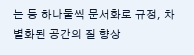는 등 하나둘씩 문서화로 규정, 차별화된 공간의 질 향상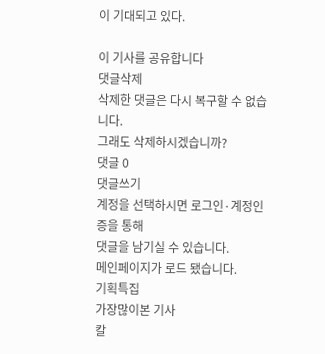이 기대되고 있다.

이 기사를 공유합니다
댓글삭제
삭제한 댓글은 다시 복구할 수 없습니다.
그래도 삭제하시겠습니까?
댓글 0
댓글쓰기
계정을 선택하시면 로그인·계정인증을 통해
댓글을 남기실 수 있습니다.
메인페이지가 로드 됐습니다.
기획특집
가장많이본 기사
칼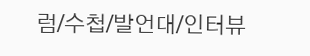럼/수첩/발언대/인터뷰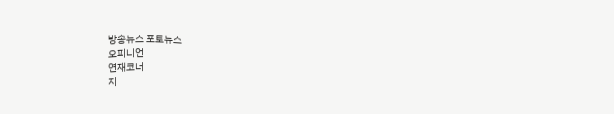방송뉴스 포토뉴스
오피니언
연재코너
지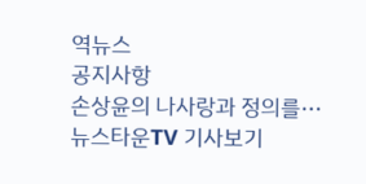역뉴스
공지사항
손상윤의 나사랑과 정의를···
뉴스타운TV 기사보기